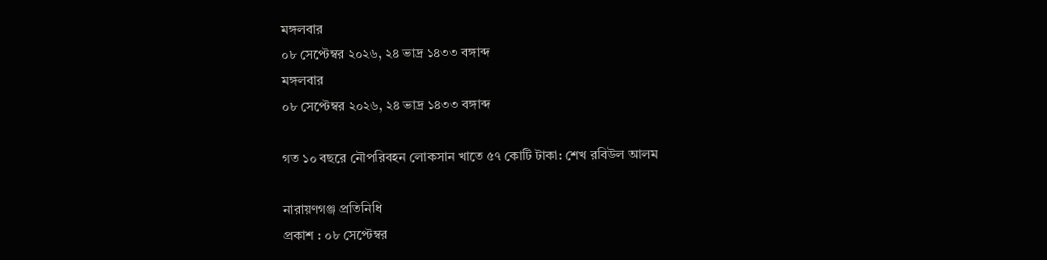মঙ্গলবার
০৮ সেপ্টেম্বর ২০২৬, ২৪ ভাদ্র ১৪৩৩ বঙ্গাব্দ
মঙ্গলবার
০৮ সেপ্টেম্বর ২০২৬, ২৪ ভাদ্র ১৪৩৩ বঙ্গাব্দ

গত ১০ বছরে নৌপরিবহন লোকসান খাতে ৫৭ কোটি টাকা: শেখ রবিউল আলম

নারায়ণগঞ্জ প্রতিনিধি
প্রকাশ : ০৮ সেপ্টেম্বর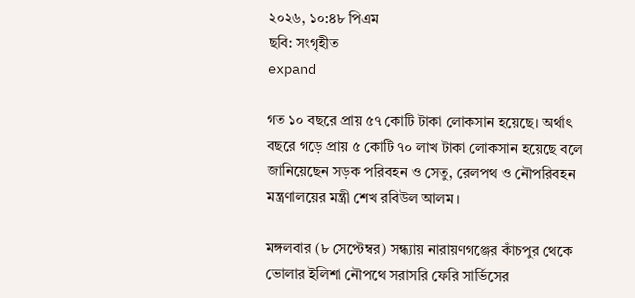২০২৬, ১০:৪৮ পিএম
ছবি: সংগৃহীত
expand

গত ১০ বছরে প্রায় ৫৭ কোটি টাকা লোকসান হয়েছে। অর্থাৎ বছরে গড়ে প্রায় ৫ কোটি ৭০ লাখ টাকা লোকসান হয়েছে বলে জানিয়েছেন সড়ক পরিবহন ও সেতু, রেলপথ ও নৌপরিবহন মন্ত্রণালয়ের মন্ত্রী শেখ রবিউল আলম।

মঙ্গলবার (৮ সেপ্টেম্বর) সন্ধ্যায় নারায়ণগঞ্জের কাঁচপুর থেকে ভোলার ইলিশা নৌপথে সরাসরি ফেরি সার্ভিসের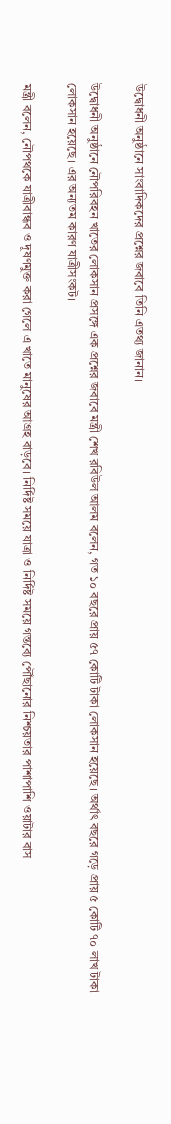উদ্বোধনী অনুষ্ঠানে সাংবাদিকদের প্রশ্নের জবাবে তিনি এতথ্য জানান।

উদ্বোধনী অনুষ্ঠানে নৌপরিবহন খাতের লোকসান প্রসঙ্গে এক প্রশ্নের জবাবে মন্ত্রী শেখ রবিউল আলম বলেন, গত ১০ বছরে প্রায় ৫৭ কোটি টাকা লোকসান হয়েছে। অর্থাৎ বছরে গড়ে প্রায় ৫ কোটি ৭০ লাখ টাকা লোকসান হয়েছে। এর অন্যতম কারণ যাত্রীসংকট।

মন্ত্রী বলেন, নৌপথকে যাত্রীবান্ধব ও দূষণমুক্ত করা গেলে এ খাতে মানুষের আগ্রহ বাড়বে। নির্দিষ্ট সময়ে যাত্রা ও নির্দিষ্ট সময়ে গন্তব্যে পৌঁছানোর নিশ্চয়তার পাশাপাশি ওয়াটার বাস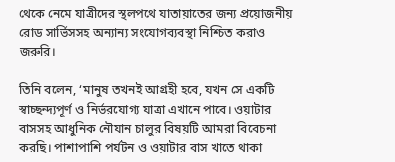থেকে নেমে যাত্রীদের স্থলপথে যাতায়াতের জন্য প্রয়োজনীয় রোড সার্ভিসসহ অন্যান্য সংযোগব্যবস্থা নিশ্চিত করাও জরুরি।

তিনি বলেন, ‘মানুষ তখনই আগ্রহী হবে, যখন সে একটি স্বাচ্ছন্দ্যপূর্ণ ও নির্ভরযোগ্য যাত্রা এখানে পাবে। ওয়াটার বাসসহ আধুনিক নৌযান চালুর বিষয়টি আমরা বিবেচনা করছি। পাশাপাশি পর্যটন ও ওয়াটার বাস খাতে থাকা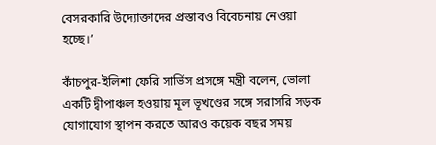বেসরকারি উদ্যোক্তাদের প্রস্তাবও বিবেচনায় নেওয়া হচ্ছে।’

কাঁচপুর-ইলিশা ফেরি সার্ভিস প্রসঙ্গে মন্ত্রী বলেন, ভোলা একটি দ্বীপাঞ্চল হওয়ায় মূল ভূখণ্ডের সঙ্গে সরাসরি সড়ক যোগাযোগ স্থাপন করতে আরও কয়েক বছর সময়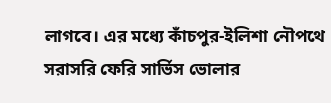লাগবে। এর মধ্যে কাঁচপুর-ইলিশা নৌপথে সরাসরি ফেরি সার্ভিস ভোলার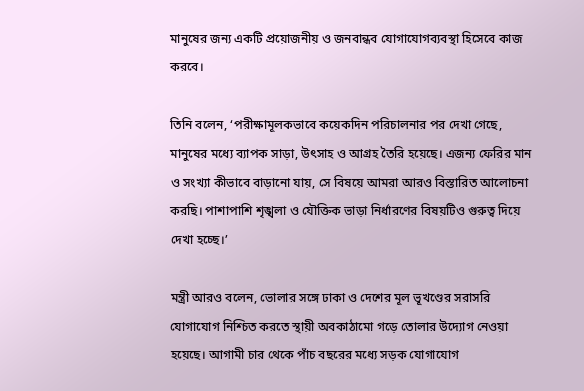মানুষের জন্য একটি প্রয়োজনীয় ও জনবান্ধব যোগাযোগব্যবস্থা হিসেবে কাজ করবে।

তিনি বলেন, ‘পরীক্ষামূলকভাবে কয়েকদিন পরিচালনার পর দেখা গেছে, মানুষের মধ্যে ব্যাপক সাড়া, উৎসাহ ও আগ্রহ তৈরি হয়েছে। এজন্য ফেরির মান ও সংখ্যা কীভাবে বাড়ানো যায়, সে বিষয়ে আমরা আরও বিস্তারিত আলোচনা করছি। পাশাপাশি শৃঙ্খলা ও যৌক্তিক ভাড়া নির্ধারণের বিষয়টিও গুরুত্ব দিয়ে দেখা হচ্ছে।’

মন্ত্রী আরও বলেন, ভোলার সঙ্গে ঢাকা ও দেশের মূল ভূখণ্ডের সরাসরি যোগাযোগ নিশ্চিত করতে স্থায়ী অবকাঠামো গড়ে তোলার উদ্যোগ নেওয়া হয়েছে। আগামী চার থেকে পাঁচ বছরের মধ্যে সড়ক যোগাযোগ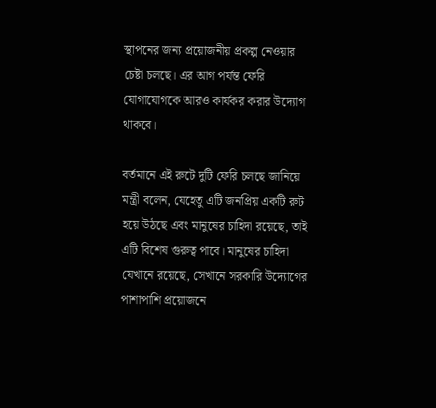স্থাপনের জন্য প্রয়োজনীয় প্রকল্প নেওয়ার চেষ্টা চলছে। এর আগ পর্যন্ত ফেরি যোগাযোগকে আরও কার্যকর করার উদ্যোগ থাকবে।

বর্তমানে এই রুটে দুটি ফেরি চলছে জানিয়ে মন্ত্রী বলেন, যেহেতু এটি জনপ্রিয় একটি রুট হয়ে উঠছে এবং মানুষের চাহিদা রয়েছে, তাই এটি বিশেষ গুরুত্ব পাবে। মানুষের চাহিদা যেখানে রয়েছে, সেখানে সরকারি উদ্যোগের পাশাপাশি প্রয়োজনে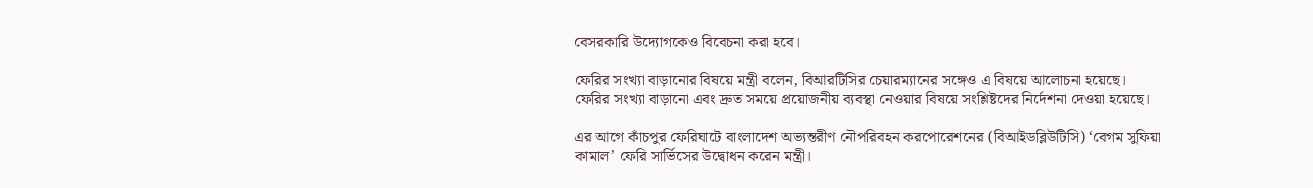বেসরকারি উদ্যোগকেও বিবেচনা করা হবে।

ফেরির সংখ্যা বাড়ানোর বিষয়ে মন্ত্রী বলেন, বিআরটিসির চেয়ারম্যানের সঙ্গেও এ বিষয়ে আলোচনা হয়েছে। ফেরির সংখ্যা বাড়ানো এবং দ্রুত সময়ে প্রয়োজনীয় ব্যবস্থা নেওয়ার বিষয়ে সংশ্লিষ্টদের নির্দেশনা দেওয়া হয়েছে।

এর আগে কাঁচপুর ফেরিঘাটে বাংলাদেশ অভ্যন্তরীণ নৌপরিবহন করপোরেশনের (বিআইডব্লিউটিসি) ‘বেগম সুফিয়া কামাল’ ফেরি সার্ভিসের উদ্বোধন করেন মন্ত্রী।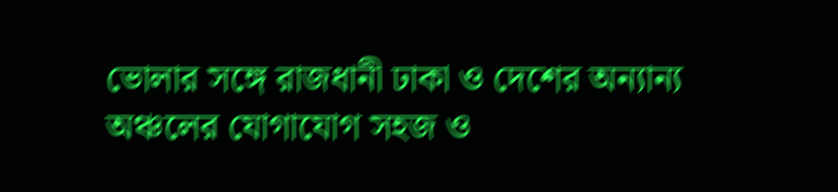ভোলার সঙ্গে রাজধানী ঢাকা ও দেশের অন্যান্য অঞ্চলের যোগাযোগ সহজ ও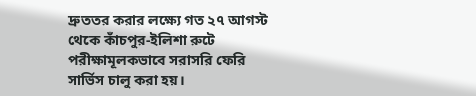দ্রুততর করার লক্ষ্যে গত ২৭ আগস্ট থেকে কাঁচপুর-ইলিশা রুটে পরীক্ষামূলকভাবে সরাসরি ফেরি সার্ভিস চালু করা হয়।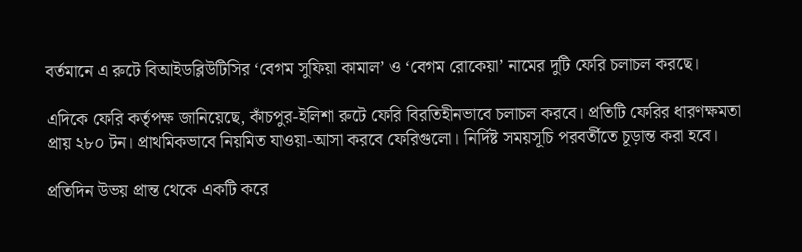বর্তমানে এ রুটে বিআইডব্লিউটিসির ‘বেগম সুফিয়া কামাল’ ও ‘বেগম রোকেয়া’ নামের দুটি ফেরি চলাচল করছে।

এদিকে ফেরি কর্তৃপক্ষ জানিয়েছে, কাঁচপুর-ইলিশা রুটে ফেরি বিরতিহীনভাবে চলাচল করবে। প্রতিটি ফেরির ধারণক্ষমতা প্রায় ২৮০ টন। প্রাথমিকভাবে নিয়মিত যাওয়া-আসা করবে ফেরিগুলো। নির্দিষ্ট সময়সূচি পরবর্তীতে চূড়ান্ত করা হবে।

প্রতিদিন উভয় প্রান্ত থেকে একটি করে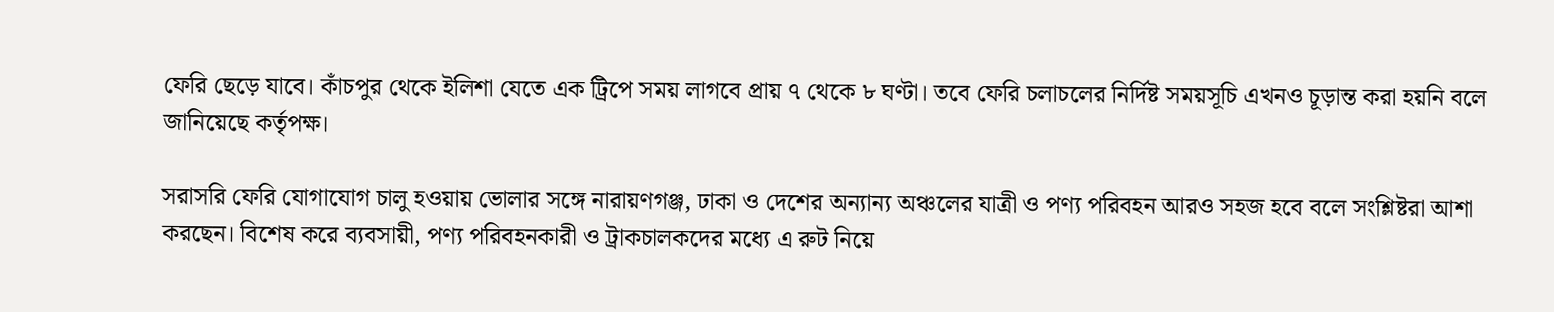ফেরি ছেড়ে যাবে। কাঁচপুর থেকে ইলিশা যেতে এক ট্রিপে সময় লাগবে প্রায় ৭ থেকে ৮ ঘণ্টা। তবে ফেরি চলাচলের নির্দিষ্ট সময়সূচি এখনও চূড়ান্ত করা হয়নি বলে জানিয়েছে কর্তৃপক্ষ।

সরাসরি ফেরি যোগাযোগ চালু হওয়ায় ভোলার সঙ্গে নারায়ণগঞ্জ, ঢাকা ও দেশের অন্যান্য অঞ্চলের যাত্রী ও পণ্য পরিবহন আরও সহজ হবে বলে সংশ্লিষ্টরা আশা করছেন। বিশেষ করে ব্যবসায়ী, পণ্য পরিবহনকারী ও ট্রাকচালকদের মধ্যে এ রুট নিয়ে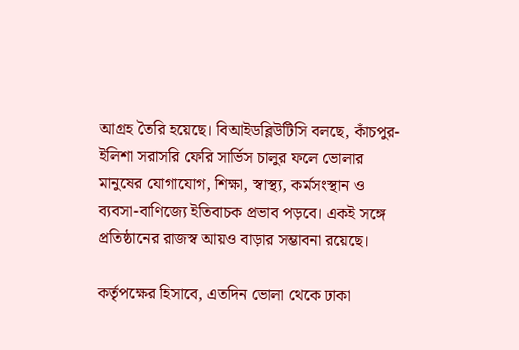আগ্রহ তৈরি হয়েছে। বিআইডব্লিউটিসি বলছে, কাঁচপুর-ইলিশা সরাসরি ফেরি সার্ভিস চালুর ফলে ভোলার মানুষের যোগাযোগ, শিক্ষা, স্বাস্থ্য, কর্মসংস্থান ও ব্যবসা-বাণিজ্যে ইতিবাচক প্রভাব পড়বে। একই সঙ্গে প্রতিষ্ঠানের রাজস্ব আয়ও বাড়ার সম্ভাবনা রয়েছে।

কর্তৃপক্ষের হিসাবে, এতদিন ভোলা থেকে ঢাকা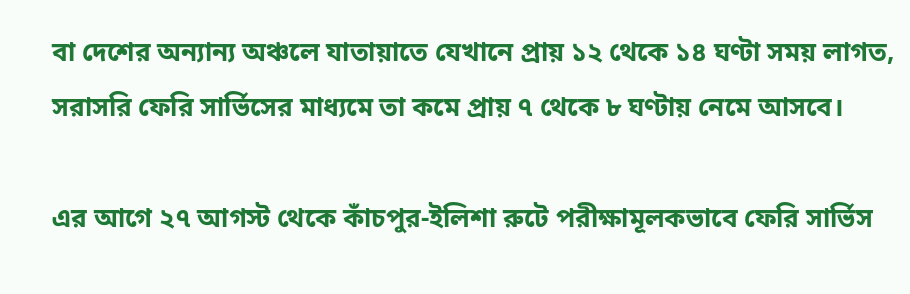বা দেশের অন্যান্য অঞ্চলে যাতায়াতে যেখানে প্রায় ১২ থেকে ১৪ ঘণ্টা সময় লাগত, সরাসরি ফেরি সার্ভিসের মাধ্যমে তা কমে প্রায় ৭ থেকে ৮ ঘণ্টায় নেমে আসবে।

এর আগে ২৭ আগস্ট থেকে কাঁচপুর-ইলিশা রুটে পরীক্ষামূলকভাবে ফেরি সার্ভিস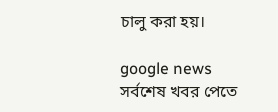চালু করা হয়।

google news সর্বশেষ খবর পেতে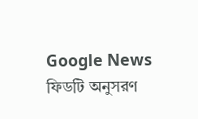Google News ফিডটি অনুসরণ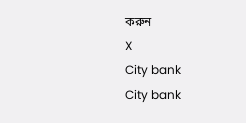করুন
X
City bank
City bank